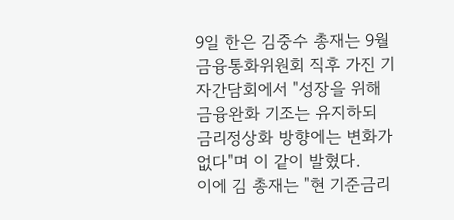9일 한은 김중수 총재는 9월 금융통화위원회 직후 가진 기자간담회에서 "성장을 위해 금융완화 기조는 유지하되 금리정상화 방향에는 변화가 없다"며 이 같이 발혔다.
이에 김 총재는 "현 기준금리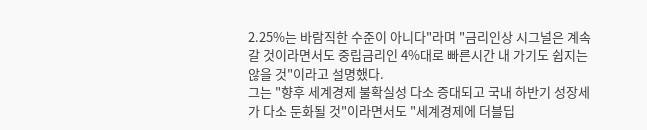2.25%는 바람직한 수준이 아니다"라며 "금리인상 시그널은 계속 갈 것이라면서도 중립금리인 4%대로 빠른시간 내 가기도 쉽지는 않을 것"이라고 설명했다.
그는 "향후 세계경제 불확실성 다소 증대되고 국내 하반기 성장세가 다소 둔화될 것"이라면서도 "세계경제에 더블딥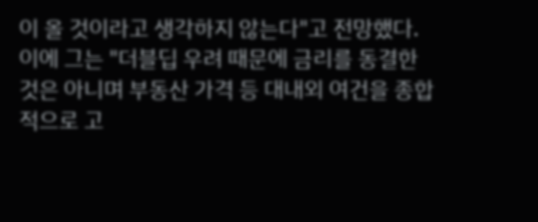이 올 것이라고 생각하지 않는다"고 전망했다.
이에 그는 "더블딥 우려 때문에 금리를 동결한 것은 아니며 부동산 가격 등 대내외 여건을 종합적으로 고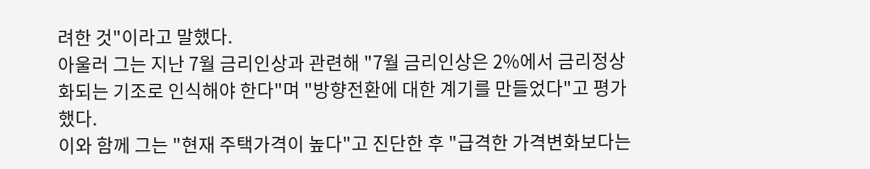려한 것"이라고 말했다.
아울러 그는 지난 7월 금리인상과 관련해 "7월 금리인상은 2%에서 금리정상화되는 기조로 인식해야 한다"며 "방향전환에 대한 계기를 만들었다"고 평가했다.
이와 함께 그는 "현재 주택가격이 높다"고 진단한 후 "급격한 가격변화보다는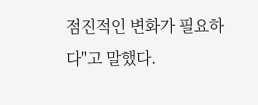점진적인 변화가 필요하다"고 말했다.